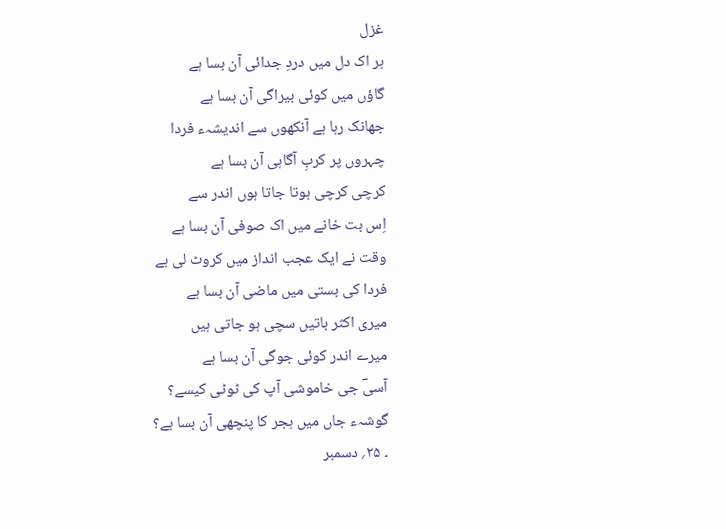غزل
ہر اک دل میں دردِ جدائی آن بسا ہے
گاؤں میں کوئی بیراگی آن بسا ہے
جھانک رہا ہے آنکھوں سے اندیشہء فردا
چہروں پر کربِ آگاہی آن بسا ہے
کرچی کرچی ہوتا جاتا ہوں اندر سے
اِس بت خانے میں اک صوفی آن بسا ہے
وقت نے ایک عجب انداز میں کروٹ لی ہے
فردا کی بستی میں ماضی آن بسا ہے
میری اکثر باتیں سچی ہو جاتی ہیں
میرے اندر کوئی جوگی آن بسا ہے
آسیؔ جی خاموشی آپ کی ٹوٹی کیسے؟
گوشہء جاں میں ہجر کا پنچھی آن بسا ہے؟
۔ ۲۵؍ دسمبر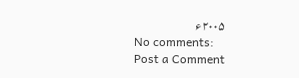۲۰۰۵ء
No comments:
Post a Comment